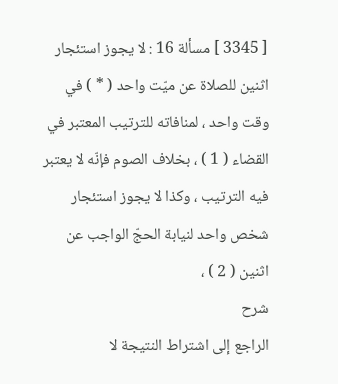[ 3345 ] مسألة 16 : لا يجوز استئجار اثنين للصلاة عن ميّت واحد ( * ) في وقت واحد ، لمنافاته للترتيب المعتبر في القضاء ( 1 ) ، بخلاف الصوم فإنّه لا يعتبر فيه الترتيب ، وكذا لا يجوز استئجار شخص واحد لنيابة الحجّ الواجب عن اثنين ( 2 ) ،
شرح
الراجع إلى اشتراط النتيجة لا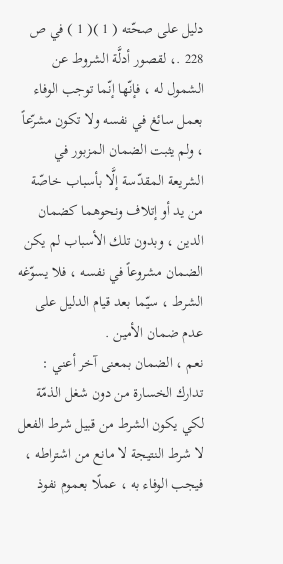دليل على صحّته ( 1 )( 1 ) في ص 228 .، لقصور أدلَّة الشروط عن الشمول له ، فإنّها إنّما توجب الوفاء بعمل سائغ في نفسه ولا تكون مشرّعاً ، ولم يثبت الضمان المزبور في الشريعة المقدّسة إلَّا بأسباب خاصّة من يد أو إتلاف ونحوهما كضمان الدين ، وبدون تلك الأسباب لم يكن الضمان مشروعاً في نفسه ، فلا يسوّغه الشرط ، سيّما بعد قيام الدليل على عدم ضمان الأمين .
نعم ، الضمان بمعنى آخر أعني : تدارك الخسارة من دون شغل الذمّة لكي يكون الشرط من قبيل شرط الفعل لا شرط النتيجة لا مانع من اشتراطه ، فيجب الوفاء به ، عملًا بعموم نفوذ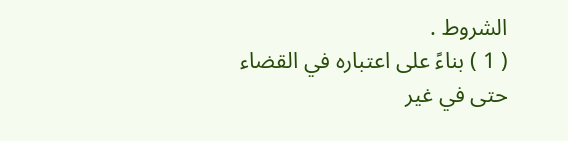الشروط .
( 1 ) بناءً على اعتباره في القضاء حتى في غير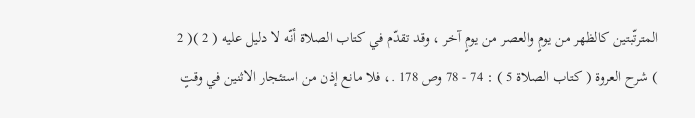المترتّبتين كالظهر من يومٍ والعصر من يومٍ آخر ، وقد تقدّم في كتاب الصلاة أنّه لا دليل عليه ( 2 )( 2 ) شرح العروة ( كتاب الصلاة 5 ) : 74 - 78 وص 178 .، فلا مانع إذن من استئجار الاثنين في وقتٍ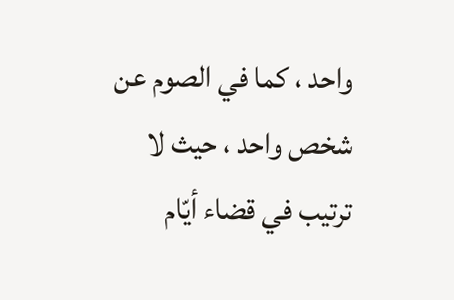واحد ، كما في الصوم عن شخص واحد ، حيث لا ترتيب في قضاء أيّام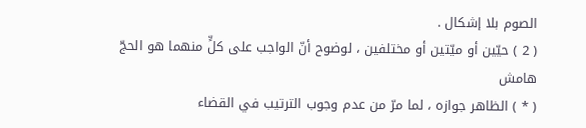الصوم بلا إشكال .
( 2 ) حيّين أو ميّتين أو مختلفين ، لوضوح أنّ الواجب على كلٍّ منهما هو الحجّ
هامش
( * ) الظاهر جوازه ، لما مرّ من عدم وجوب الترتيب في القضاء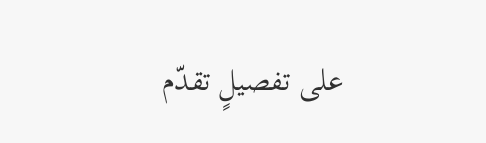على تفصيلٍ تقدّم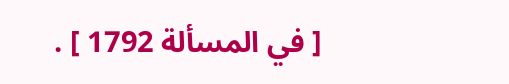[ في المسألة 1792 ] .